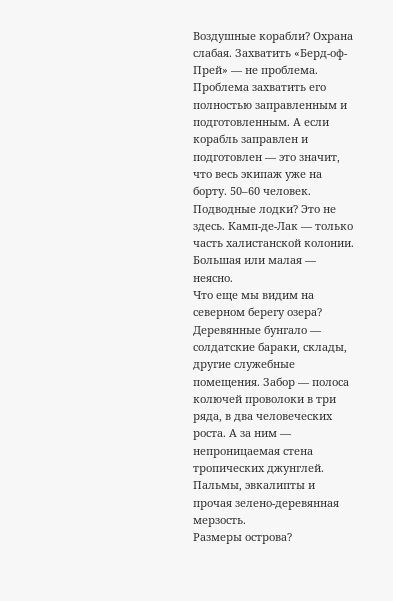Воздушные корабли? Охрана слабая. Захватить «Берд-оф-Прей» — не проблема. Проблема захватить его полностью заправленным и подготовленным. А если корабль заправлен и подготовлен — это значит, что весь экипаж уже на борту. 50–60 человек.
Подводные лодки? Это не здесь. Камп-де-Лак — только часть халистанской колонии. Большая или малая — неясно.
Что еще мы видим на северном берегу озера? Деревянные бунгало — солдатские бараки, склады, другие служебные помещения. Забор — полоса колючей проволоки в три ряда, в два человеческих роста. А за ним — непроницаемая стена тропических джунглей. Пальмы, эвкалипты и прочая зелено-деревянная мерзость.
Размеры острова?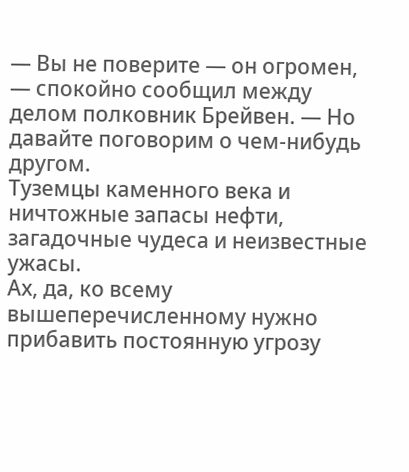— Вы не поверите — он огромен, — спокойно сообщил между делом полковник Брейвен. — Но давайте поговорим о чем-нибудь другом.
Туземцы каменного века и ничтожные запасы нефти, загадочные чудеса и неизвестные ужасы.
Ах, да, ко всему вышеперечисленному нужно прибавить постоянную угрозу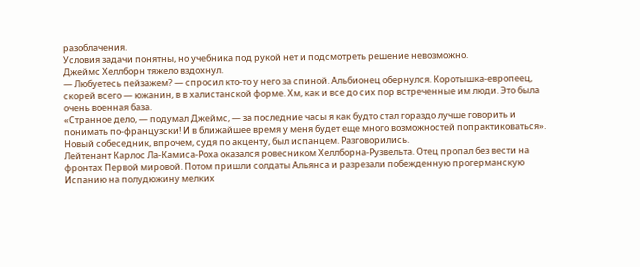разоблачения.
Условия задачи понятны, но учебника под рукой нет и подсмотреть решение невозможно.
Джеймс Хеллборн тяжело вздохнул.
— Любуетесь пейзажем? — спросил кто-то у него за спиной. Альбионец обернулся. Коротышка-европеец, скорей всего — южанин, в в халистанской форме. Хм, как и все до сих пор встреченные им люди. Это была очень военная база.
«Странное дело, — подумал Джеймс, — за последние часы я как будто стал гораздо лучше говорить и понимать по-французски! И в ближайшее время у меня будет еще много возможностей попрактиковаться».
Новый собеседник, впрочем, судя по акценту, был испанцем. Разговорились.
Лейтенант Карлос Ла-Камиса-Роха оказался ровесником Хеллборна-Рузвельта. Отец пропал без вести на фронтах Первой мировой. Потом пришли солдаты Альянса и разрезали побежденную прогерманскую Испанию на полудюжину мелких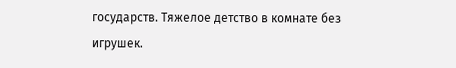государств. Тяжелое детство в комнате без игрушек.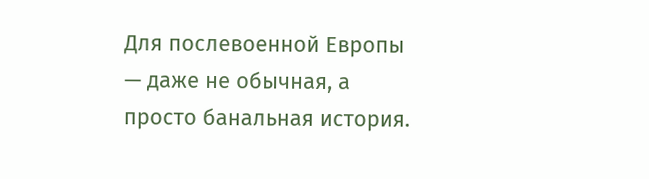Для послевоенной Европы — даже не обычная, а просто банальная история.